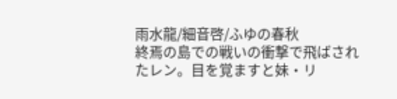雨水龍/細音啓/ふゆの春秋
終焉の島での戦いの衝撃で飛ばされたレン。目を覚ますと妹・リ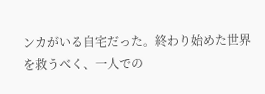ンカがいる自宅だった。終わり始めた世界を救うべく、一人での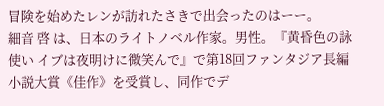冒険を始めたレンが訪れたさきで出会ったのはーー。
細音 啓 は、日本のライトノベル作家。男性。『黄昏色の詠使い イブは夜明けに微笑んで』で第18回ファンタジア長編小説大賞《佳作》を受賞し、同作でデ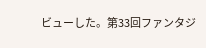ビューした。第33回ファンタジ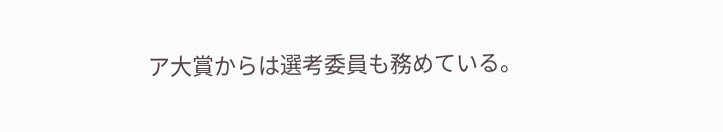ア大賞からは選考委員も務めている。